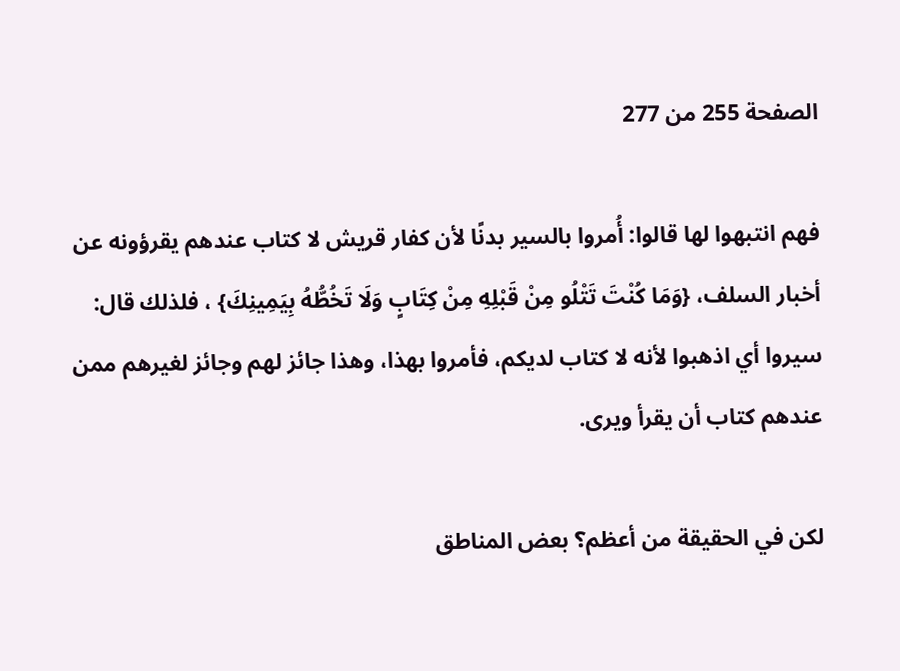الصفحة 255 من 277

فهم انتبهوا لها قالوا: أُمروا بالسير بدنًا لأن كفار قريش لا كتاب عندهم يقرؤونه عن أخبار السلف، {وَمَا كُنْتَ تَتْلُو مِنْ قَبْلِهِ مِنْ كِتَابٍ وَلَا تَخُطُّهُ بِيَمِينِكَ} ، فلذلك قال: سيروا أي اذهبوا لأنه لا كتاب لديكم، فأمروا بهذا، وهذا جائز لهم وجائز لغيرهم ممن عندهم كتاب أن يقرأ ويرى.

لكن في الحقيقة من أعظم؟ بعض المناطق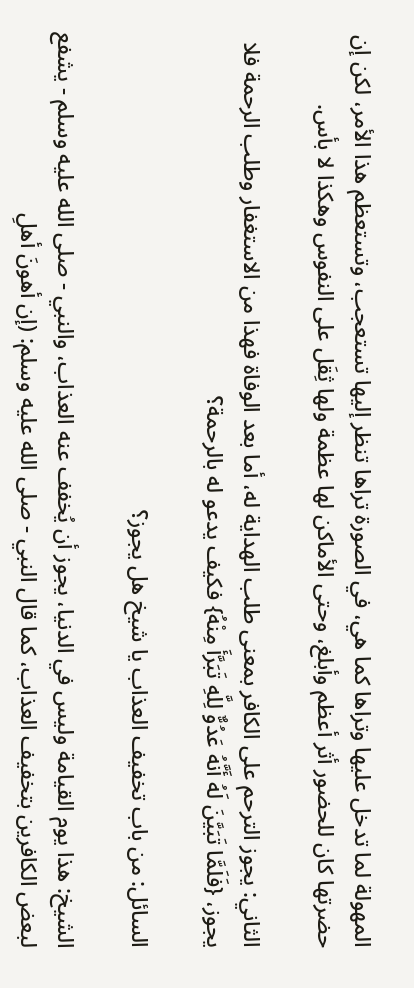المهولة لما تدخل عليها وتراها كما هي، في الصورة تراها تنظر إليها تستعجب، وتستعظم هذا الأمر، لكن إن حضرتها كان للحضور أثر أعظم وأبلغ، وحتى الأماكن لها عظمة ولها ثِقَل على النفوس وهكذا لا بأس.

الثاني: يجوز الترحم على الكافر بمعنى طلب الهداية له، أما بعد الوفاة فهذا من الاستغفار وطلب الرحمة فلا يجوز، {فَلَمَّا تَبَيَّنَ لَهُ أَنَّهُ عَدُوٌّ لِلَّهِ تَبَرَّأَ مِنْهُ} فكيف يدعو له بالرحمة؟

السائل: من باب تخفيف العذاب يا شيخ هل يجوز؟

الشيخ: هذا يوم القيامة وليس في الدنيا، يجوز أن يُخفف عنه العذاب، والنبي - صلى الله عليه وسلم - يشفع لبعض الكافرين بتخفيف العذاب، كما قال النبي - صلى الله عليه وسلم: (إن أهونَ أهلِ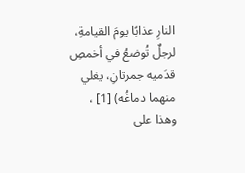النارِ عذابًا يومَ القيامةِ، لرجلٌ تُوضعُ في أخمصِ قدَميه جمرتانِ، يغلي منهما دماغُه) [1] ، وهذا على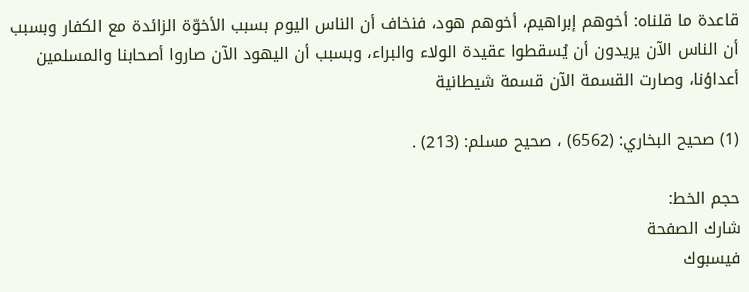قاعدة ما قلناه: أخوهم إبراهيم، أخوهم هود، فنخاف أن الناس اليوم بسبب الأخوّة الزائدة مع الكفار وبسبب أن الناس الآن يريدون أن يُسقطوا عقيدة الولاء والبراء، وبسبب أن اليهود الآن صاروا أصحابنا والمسلمين أعداؤنا، وصارت القسمة الآن قسمة شيطانية

(1) صحيح البخاري: (6562) ، صحيح مسلم: (213) .

حجم الخط:
شارك الصفحة
فيسبوك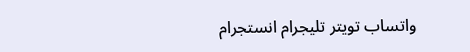واتساب تويتر تليجرام انستجرام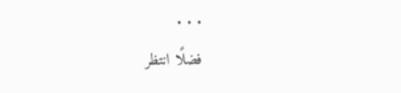. . .
فضلًا انتظر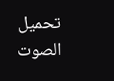تحميل الصوت